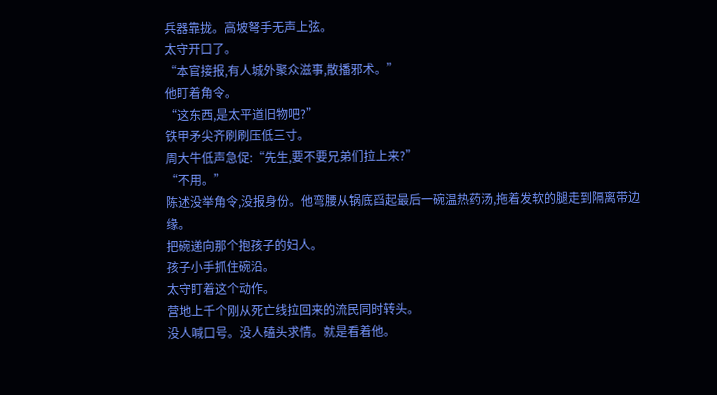兵器靠拢。高坡弩手无声上弦。
太守开口了。
“本官接报,有人城外聚众滋事,散播邪术。”
他盯着角令。
“这东西,是太平道旧物吧?”
铁甲矛尖齐刷刷压低三寸。
周大牛低声急促:“先生,要不要兄弟们拉上来?”
“不用。”
陈述没举角令,没报身份。他弯腰从锅底舀起最后一碗温热药汤,拖着发软的腿走到隔离带边缘。
把碗递向那个抱孩子的妇人。
孩子小手抓住碗沿。
太守盯着这个动作。
营地上千个刚从死亡线拉回来的流民同时转头。
没人喊口号。没人磕头求情。就是看着他。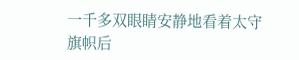一千多双眼睛安静地看着太守旗帜后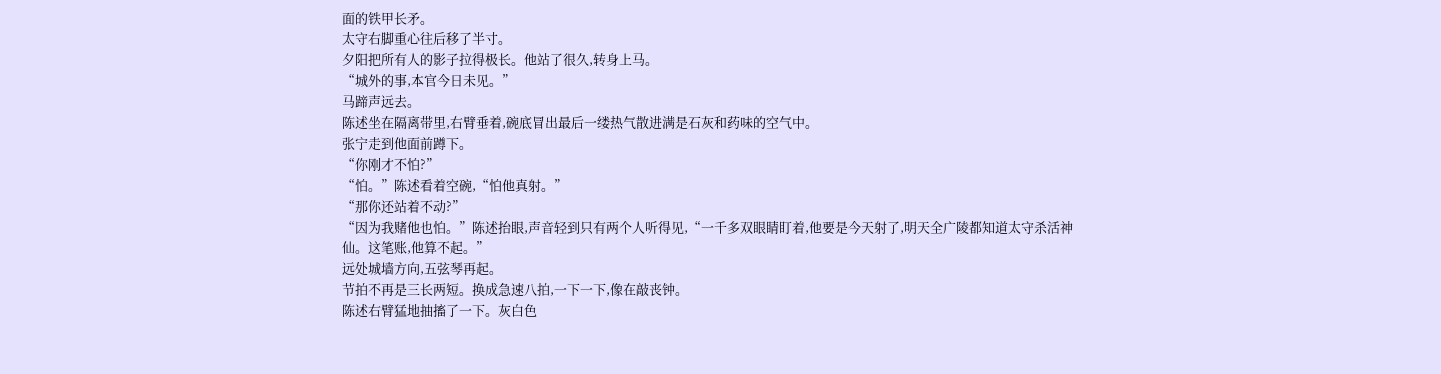面的铁甲长矛。
太守右脚重心往后移了半寸。
夕阳把所有人的影子拉得极长。他站了很久,转身上马。
“城外的事,本官今日未见。”
马蹄声远去。
陈述坐在隔离带里,右臂垂着,碗底冒出最后一缕热气散进满是石灰和药味的空气中。
张宁走到他面前蹲下。
“你刚才不怕?”
“怕。”陈述看着空碗,“怕他真射。”
“那你还站着不动?”
“因为我赌他也怕。”陈述抬眼,声音轻到只有两个人听得见,“一千多双眼睛盯着,他要是今天射了,明天全广陵都知道太守杀活神仙。这笔账,他算不起。”
远处城墙方向,五弦琴再起。
节拍不再是三长两短。换成急速八拍,一下一下,像在敲丧钟。
陈述右臂猛地抽搐了一下。灰白色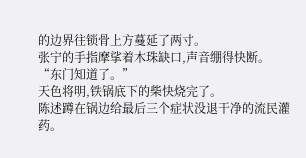的边界往锁骨上方蔓延了两寸。
张宁的手指摩挲着木珠缺口,声音绷得快断。
“东门知道了。”
天色将明,铁锅底下的柴快烧完了。
陈述蹲在锅边给最后三个症状没退干净的流民灌药。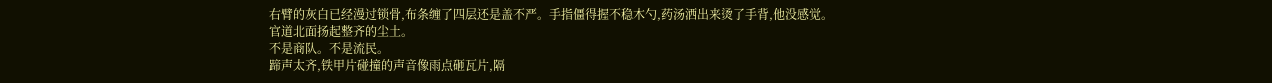右臂的灰白已经漫过锁骨,布条缠了四层还是盖不严。手指僵得握不稳木勺,药汤洒出来烫了手背,他没感觉。
官道北面扬起整齐的尘土。
不是商队。不是流民。
蹄声太齐,铁甲片碰撞的声音像雨点砸瓦片,隔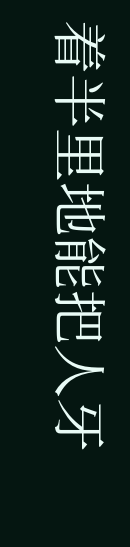着半里地能把人牙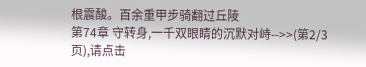根震酸。百余重甲步骑翻过丘陵
第74章 守转身,一千双眼睛的沉默对峙-->>(第2/3页),请点击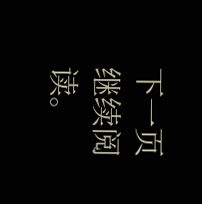下一页继续阅读。